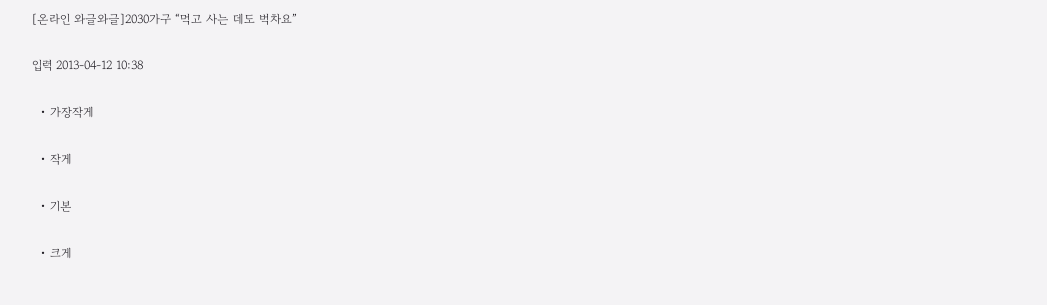[온라인 와글와글]2030가구 “먹고 사는 데도 벅차요”

입력 2013-04-12 10:38

  • 가장작게

  • 작게

  • 기본

  • 크게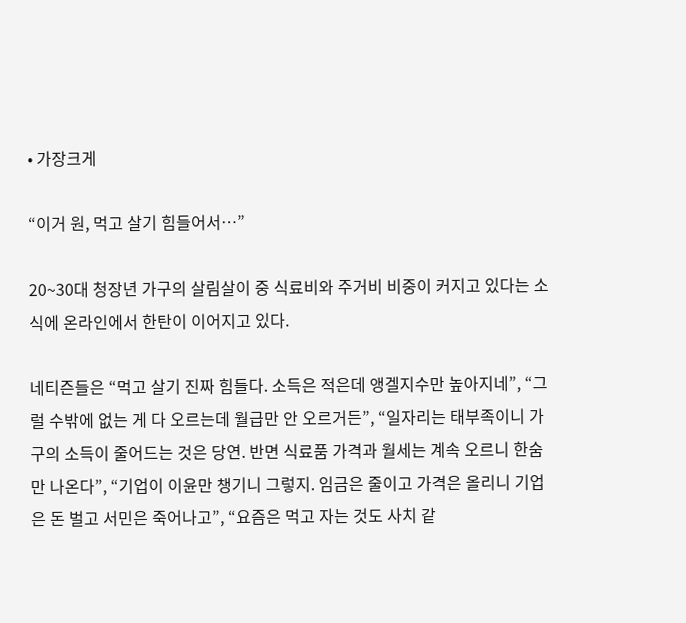• 가장크게

“이거 원, 먹고 살기 힘들어서…”

20~30대 청장년 가구의 살림살이 중 식료비와 주거비 비중이 커지고 있다는 소식에 온라인에서 한탄이 이어지고 있다.

네티즌들은 “먹고 살기 진짜 힘들다. 소득은 적은데 앵겔지수만 높아지네”, “그럴 수밖에 없는 게 다 오르는데 월급만 안 오르거든”, “일자리는 태부족이니 가구의 소득이 줄어드는 것은 당연. 반면 식료품 가격과 월세는 계속 오르니 한숨만 나온다”, “기업이 이윤만 챙기니 그렇지. 임금은 줄이고 가격은 올리니 기업은 돈 벌고 서민은 죽어나고”, “요즘은 먹고 자는 것도 사치 같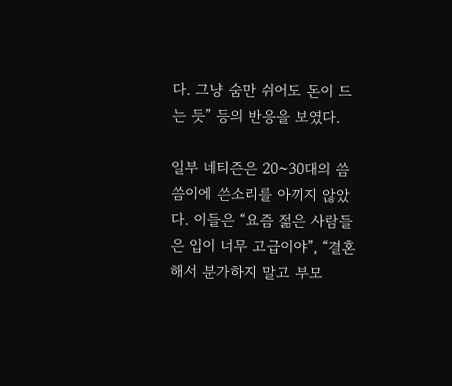다. 그냥 숨만 쉬어도 돈이 드는 듯” 등의 반응을 보였다.

일부 네티즌은 20~30대의 씀씀이에 쓴소리를 아끼지 않았다. 이들은 “요즘 젊은 사람들은 입이 너무 고급이야”, “결혼해서 분가하지 말고 부모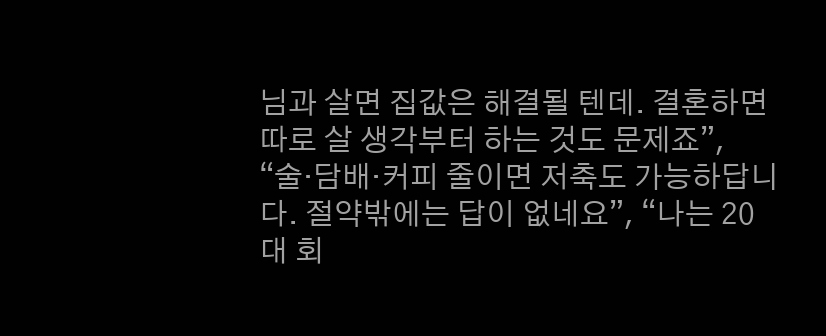님과 살면 집값은 해결될 텐데. 결혼하면 따로 살 생각부터 하는 것도 문제죠”, “술·담배·커피 줄이면 저축도 가능하답니다. 절약밖에는 답이 없네요”, “나는 20대 회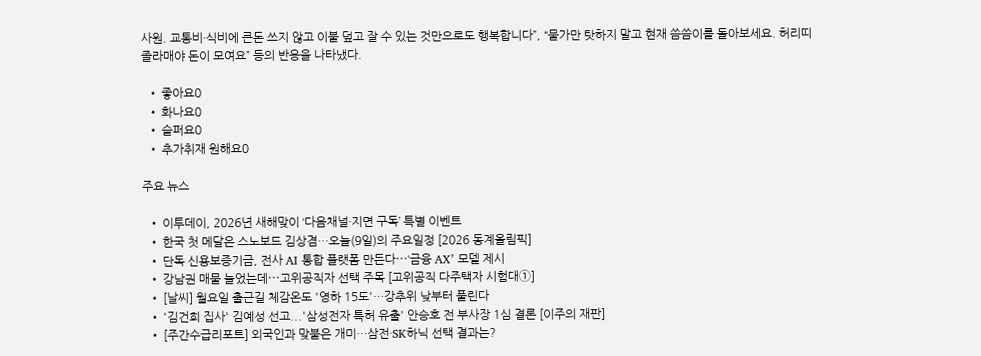사원. 교통비·식비에 큰돈 쓰지 않고 이불 덮고 잘 수 있는 것만으로도 행복합니다”, “물가만 탓하지 말고 현재 씀씀이를 돌아보세요. 허리띠 졸라매야 돈이 모여요” 등의 반응을 나타냈다.

  • 좋아요0
  • 화나요0
  • 슬퍼요0
  • 추가취재 원해요0

주요 뉴스

  • 이투데이, 2026년 새해맞이 ‘다음채널·지면 구독’ 특별 이벤트
  • 한국 첫 메달은 스노보드 김상겸…오늘(9일)의 주요일정 [2026 동계올림픽]
  • 단독 신용보증기금, 전사 AI 통합 플랫폼 만든다⋯‘금융 AX’ 모델 제시
  • 강남권 매물 늘었는데⋯고위공직자 선택 주목 [고위공직 다주택자 시험대①]
  • [날씨] 월요일 출근길 체감온도 '영하 15도'…강추위 낮부터 풀린다
  • '김건희 집사' 김예성 선고...'삼성전자 특허 유출' 안승호 전 부사장 1심 결론 [이주의 재판]
  • [주간수급리포트] 외국인과 맞붙은 개미…삼전·SK하닉 선택 결과는?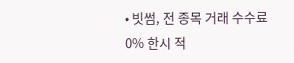• 빗썸, 전 종목 거래 수수료 0% 한시 적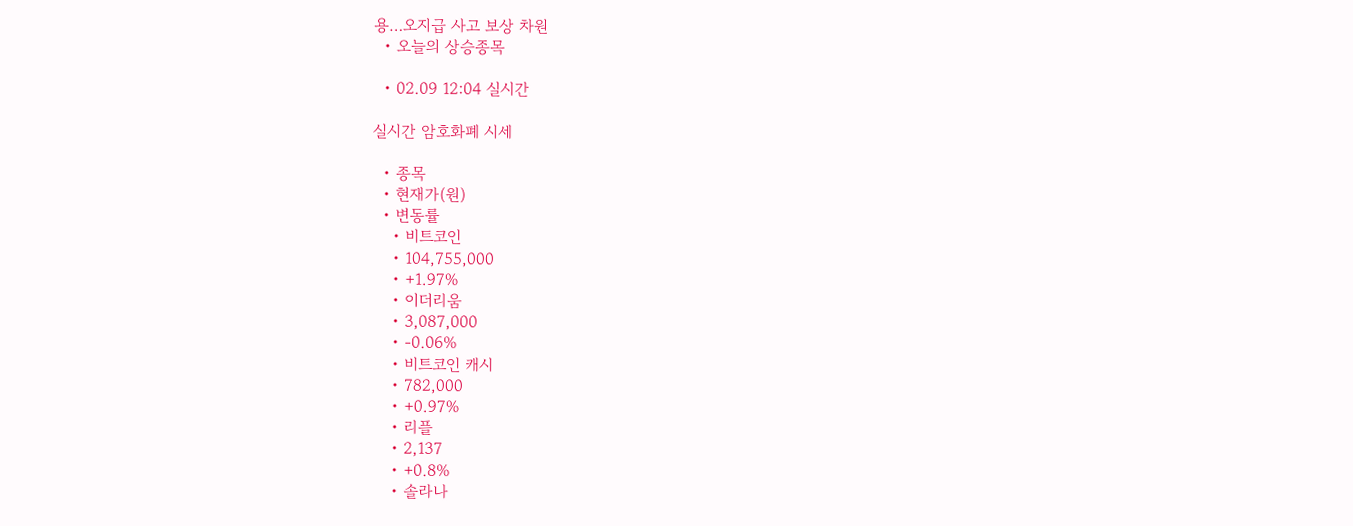용…오지급 사고 보상 차원
  • 오늘의 상승종목

  • 02.09 12:04 실시간

실시간 암호화폐 시세

  • 종목
  • 현재가(원)
  • 변동률
    • 비트코인
    • 104,755,000
    • +1.97%
    • 이더리움
    • 3,087,000
    • -0.06%
    • 비트코인 캐시
    • 782,000
    • +0.97%
    • 리플
    • 2,137
    • +0.8%
    • 솔라나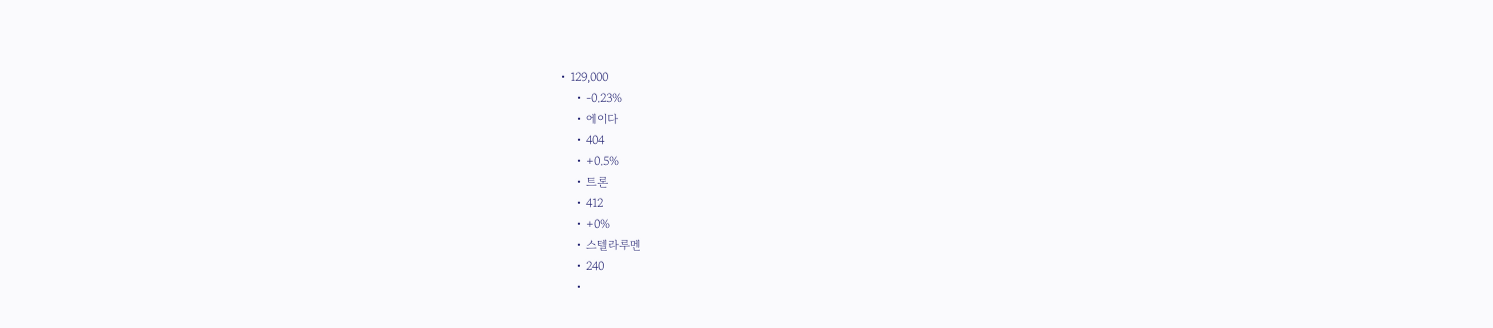• 129,000
    • -0.23%
    • 에이다
    • 404
    • +0.5%
    • 트론
    • 412
    • +0%
    • 스텔라루멘
    • 240
    •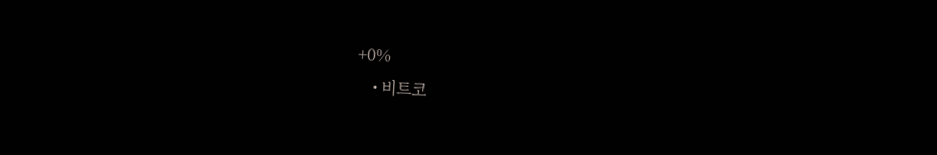+0%
    • 비트코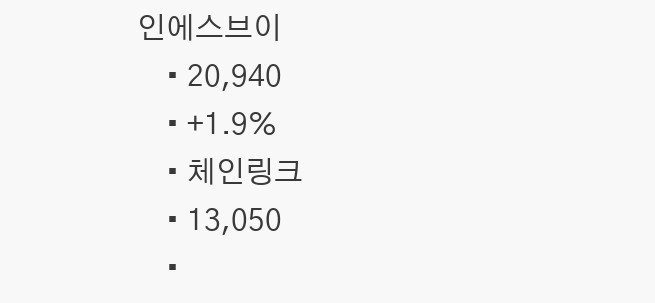인에스브이
    • 20,940
    • +1.9%
    • 체인링크
    • 13,050
    •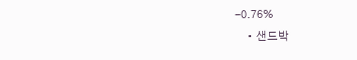-0.76%
    • 샌드박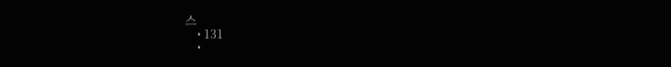스
    • 131
    •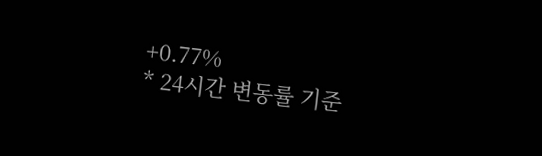+0.77%
* 24시간 변동률 기준